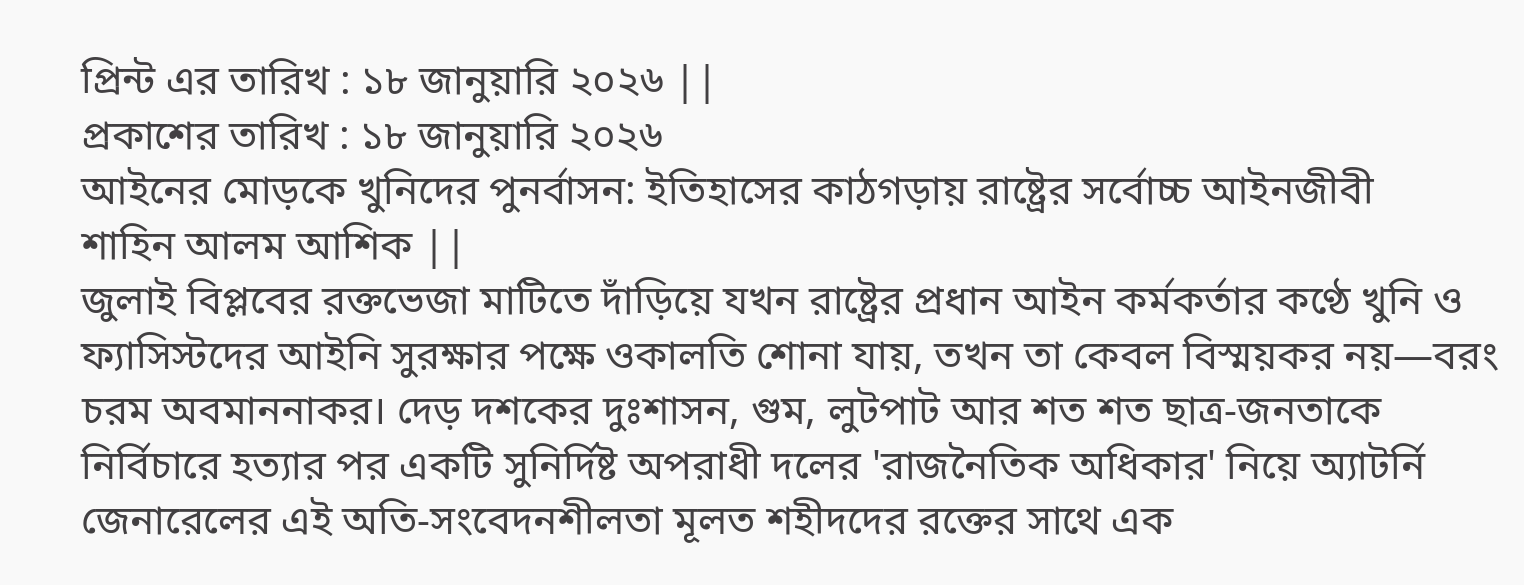প্রিন্ট এর তারিখ : ১৮ জানুয়ারি ২০২৬ ||
প্রকাশের তারিখ : ১৮ জানুয়ারি ২০২৬
আইনের মোড়কে খুনিদের পুনর্বাসন: ইতিহাসের কাঠগড়ায় রাষ্ট্রের সর্বোচ্চ আইনজীবী
শাহিন আলম আশিক ||
জুলাই বিপ্লবের রক্তভেজা মাটিতে দাঁড়িয়ে যখন রাষ্ট্রের প্রধান আইন কর্মকর্তার কণ্ঠে খুনি ও ফ্যাসিস্টদের আইনি সুরক্ষার পক্ষে ওকালতি শোনা যায়, তখন তা কেবল বিস্ময়কর নয়—বরং চরম অবমাননাকর। দেড় দশকের দুঃশাসন, গুম, লুটপাট আর শত শত ছাত্র-জনতাকে নির্বিচারে হত্যার পর একটি সুনির্দিষ্ট অপরাধী দলের 'রাজনৈতিক অধিকার' নিয়ে অ্যাটর্নি জেনারেলের এই অতি-সংবেদনশীলতা মূলত শহীদদের রক্তের সাথে এক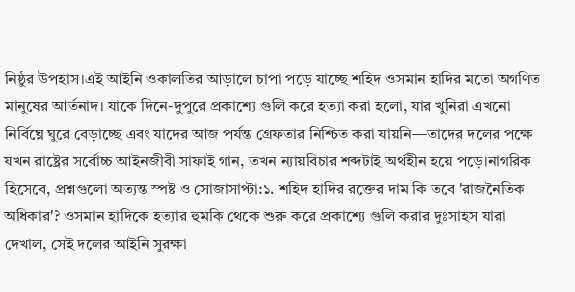নিষ্ঠুর উপহাস।এই আইনি ওকালতির আড়ালে চাপা পড়ে যাচ্ছে শহিদ ওসমান হাদির মতো অগণিত মানুষের আর্তনাদ। যাকে দিনে-দুপুরে প্রকাশ্যে গুলি করে হত্যা করা হলো, যার খুনিরা এখনো নির্বিঘ্নে ঘুরে বেড়াচ্ছে এবং যাদের আজ পর্যন্ত গ্রেফতার নিশ্চিত করা যায়নি—তাদের দলের পক্ষে যখন রাষ্ট্রের সর্বোচ্চ আইনজীবী সাফাই গান, তখন ন্যায়বিচার শব্দটাই অর্থহীন হয়ে পড়ে।নাগরিক হিসেবে, প্রশ্নগুলো অত্যন্ত স্পষ্ট ও সোজাসাপ্টা:১. শহিদ হাদির রক্তের দাম কি তবে 'রাজনৈতিক অধিকার'? ওসমান হাদিকে হত্যার হুমকি থেকে শুরু করে প্রকাশ্যে গুলি করার দুঃসাহস যারা দেখাল, সেই দলের আইনি সুরক্ষা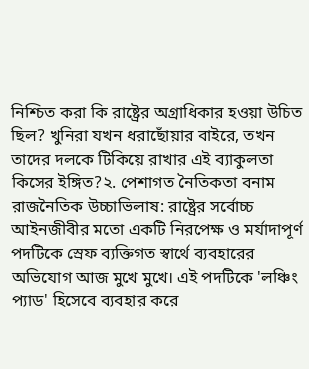নিশ্চিত করা কি রাষ্ট্রের অগ্রাধিকার হওয়া উচিত ছিল? খুনিরা যখন ধরাছোঁয়ার বাইরে, তখন তাদের দলকে টিকিয়ে রাখার এই ব্যাকুলতা কিসের ইঙ্গিত?২. পেশাগত নৈতিকতা বনাম রাজনৈতিক উচ্চাভিলাষ: রাষ্ট্রের সর্বোচ্চ আইনজীবীর মতো একটি নিরপেক্ষ ও মর্যাদাপূর্ণ পদটিকে স্রেফ ব্যক্তিগত স্বার্থে ব্যবহারের অভিযোগ আজ মুখে মুখে। এই পদটিকে 'লঞ্চিং প্যাড' হিসেবে ব্যবহার করে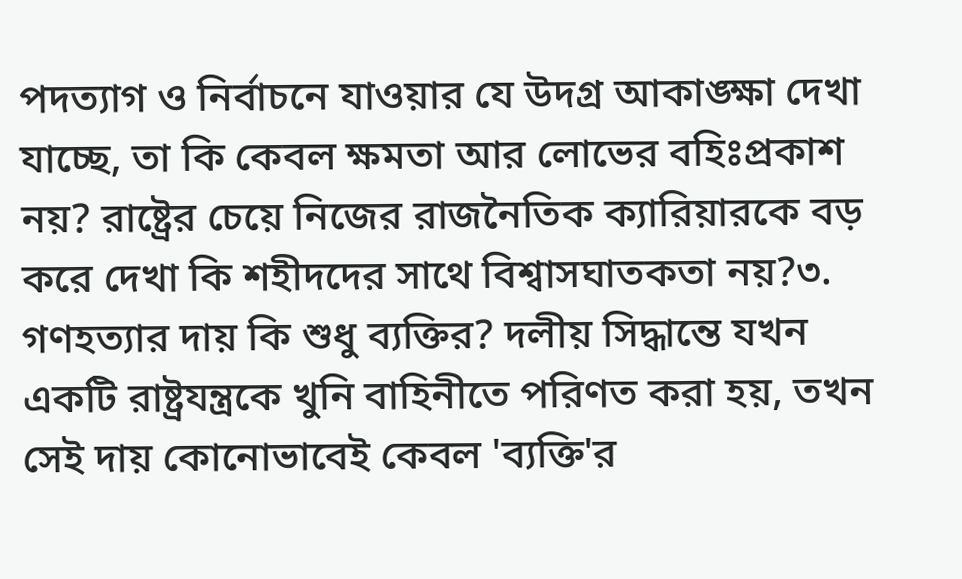পদত্যাগ ও নির্বাচনে যাওয়ার যে উদগ্র আকাঙ্ক্ষা দেখা যাচ্ছে, তা কি কেবল ক্ষমতা আর লোভের বহিঃপ্রকাশ নয়? রাষ্ট্রের চেয়ে নিজের রাজনৈতিক ক্যারিয়ারকে বড় করে দেখা কি শহীদদের সাথে বিশ্বাসঘাতকতা নয়?৩. গণহত্যার দায় কি শুধু ব্যক্তির? দলীয় সিদ্ধান্তে যখন একটি রাষ্ট্রযন্ত্রকে খুনি বাহিনীতে পরিণত করা হয়, তখন সেই দায় কোনোভাবেই কেবল 'ব্যক্তি'র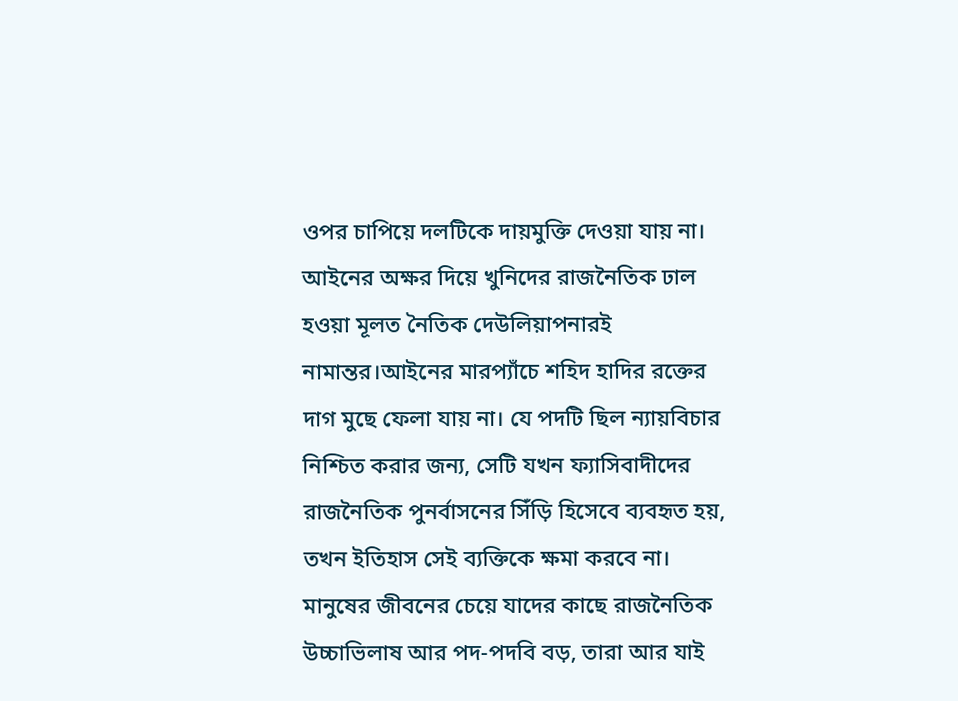ওপর চাপিয়ে দলটিকে দায়মুক্তি দেওয়া যায় না। আইনের অক্ষর দিয়ে খুনিদের রাজনৈতিক ঢাল হওয়া মূলত নৈতিক দেউলিয়াপনারই নামান্তর।আইনের মারপ্যাঁচে শহিদ হাদির রক্তের দাগ মুছে ফেলা যায় না। যে পদটি ছিল ন্যায়বিচার নিশ্চিত করার জন্য, সেটি যখন ফ্যাসিবাদীদের রাজনৈতিক পুনর্বাসনের সিঁড়ি হিসেবে ব্যবহৃত হয়, তখন ইতিহাস সেই ব্যক্তিকে ক্ষমা করবে না। মানুষের জীবনের চেয়ে যাদের কাছে রাজনৈতিক উচ্চাভিলাষ আর পদ-পদবি বড়, তারা আর যাই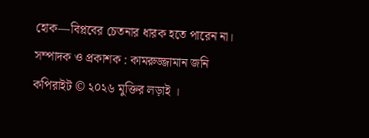হোক—বিপ্লবের চেতনার ধারক হতে পারেন না।
সম্পাদক ও প্রকাশক : কামরুজ্জামান জনি
কপিরাইট © ২০২৬ মুক্তির লড়াই ।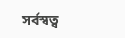সর্বস্বত্ব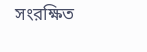সংরক্ষিত